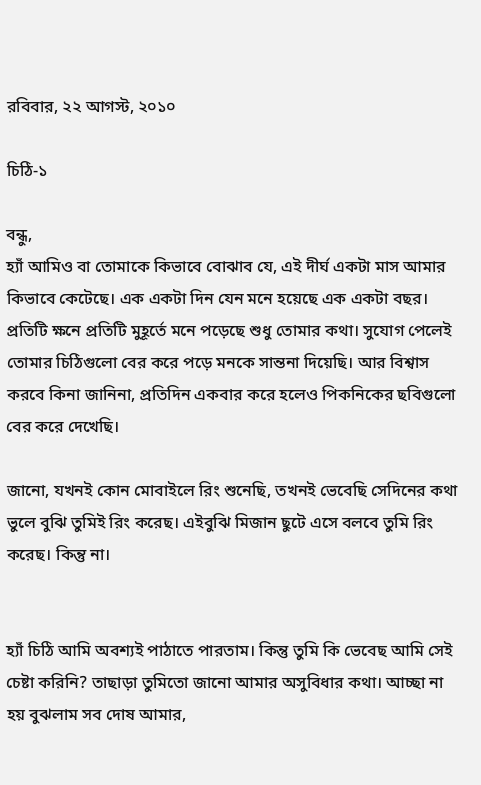রবিবার, ২২ আগস্ট, ২০১০

চিঠি-১

বন্ধু,
হ্যাঁ আমিও বা তোমাকে কিভাবে বোঝাব যে, এই দীর্ঘ একটা মাস আমার কিভাবে কেটেছে। এক একটা দিন যেন মনে হয়েছে এক একটা বছর। প্রতিটি ক্ষনে প্রতিটি মুহূর্তে মনে পড়েছে শুধু তোমার কথা। সুযোগ পেলেই তোমার চিঠিগুলো বের করে পড়ে মনকে সান্তনা দিয়েছি। আর বিশ্বাস করবে কিনা জানিনা, প্রতিদিন একবার করে হলেও পিকনিকের ছবিগুলো বের করে দেখেছি।

জানো, যখনই কোন মোবাইলে রিং শুনেছি, তখনই ভেবেছি সেদিনের কথা ভুলে বুঝি তুমিই রিং করেছ। এইবুঝি মিজান ছুটে এসে বলবে তুমি রিং করেছ। কিন্তু না।


হ্যাঁ চিঠি আমি অবশ্যই পাঠাতে পারতাম। কিন্তু তুমি কি ভেবেছ আমি সেই চেষ্টা করিনি? তাছাড়া তুমিতো জানো আমার অসুবিধার কথা। আচ্ছা না হয় বুঝলাম সব দোষ আমার,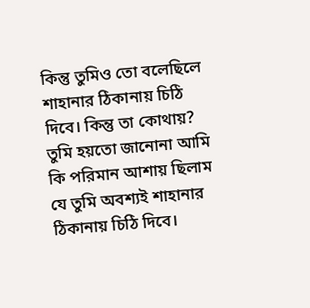কিন্তু তুমিও তো বলেছিলে শাহানার ঠিকানায় চিঠি দিবে। কিন্তু তা কোথায়? তুমি হয়তো জানোনা আমি কি পরিমান আশায় ছিলাম যে তুমি অবশ্যই শাহানার ঠিকানায় চিঠি দিবে।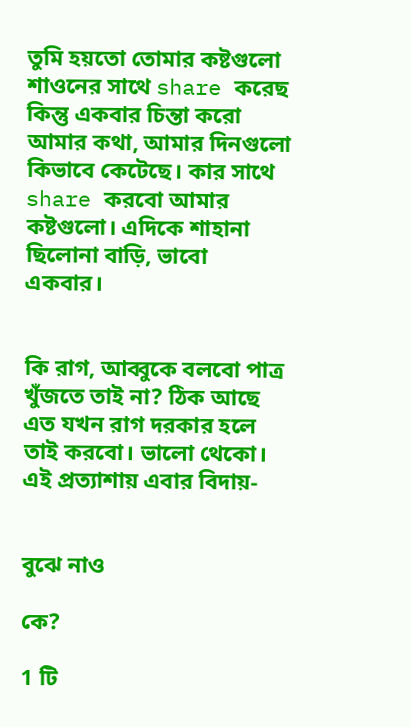তুমি হয়তো তোমার কষ্টগুলো শাওনের সাথে share করেছ কিন্তু একবার চিন্তা করো আমার কথা, আমার দিনগুলো কিভাবে কেটেছে। কার সাথে share করবো আমার কষ্টগুলো। এদিকে শাহানা ছিলোনা বাড়ি, ভাবো একবার।


কি রাগ, আব্বুকে বলবো পাত্র খুঁজতে তাই না? ঠিক আছে এত যখন রাগ দরকার হলে তাই করবো। ভালো থেকো। এই প্রত্যাশায় এবার বিদায়-


বুঝে নাও

কে?

1 টি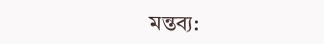মন্তব্য: